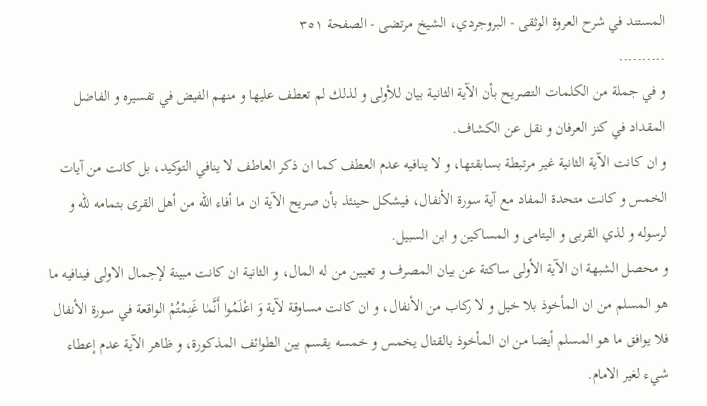المستند في شرح العروة الوثقى - البروجردي، الشيخ مرتضى - الصفحة ٣٥١
..........
و في جملة من الكلمات التصريح بأن الآية الثانية بيان للأولى و لذلك لم تعطف عليها و منهم الفيض في تفسيره و الفاضل المقداد في كنز العرفان و نقل عن الكشاف.
و ان كانت الآية الثانية غير مرتبطة بسابقتها، و لا ينافيه عدم العطف كما ان ذكر العاطف لا ينافي التوكيد، بل كانت من آيات الخمس و كانت متحدة المفاد مع آية سورة الأنفال، فيشكل حينئذ بأن صريح الآية ان ما أفاء اللّه من أهل القرى بتمامه للّه و لرسوله و لذي القربى و اليتامى و المساكين و ابن السبيل.
و محصل الشبهة ان الآية الأولى ساكتة عن بيان المصرف و تعيين من له المال، و الثانية ان كانت مبينة لإجمال الاولى فينافيه ما هو المسلم من ان المأخوذ بلا خيل و لا ركاب من الأنفال، و ان كانت مساوقة لآية وَ اعْلَمُوا أَنَّمٰا غَنِمْتُمْ الواقعة في سورة الأنفال فلا يوافق ما هو المسلم أيضا من ان المأخوذ بالقتال يخمس و خمسه يقسم بين الطوائف المذكورة، و ظاهر الآية عدم إعطاء شيء لغير الامام.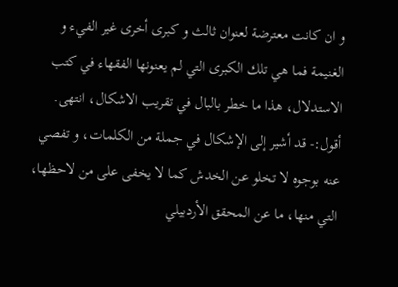و ان كانت معترضة لعنوان ثالث و كبرى أخرى غير الفيء و الغنيمة فما هي تلك الكبرى التي لم يعنونها الفقهاء في كتب الاستدلال، هذا ما خطر بالبال في تقريب الاشكال، انتهى.
أقول:- قد أشير إلى الإشكال في جملة من الكلمات، و تفصي عنه بوجوه لا تخلو عن الخدش كما لا يخفى على من لاحظها، التي منها، ما عن المحقق الأردبيلي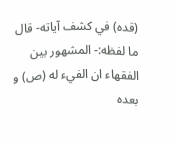(قده) في كشف آياته- قال ما لفظه:- المشهور بين الفقهاء ان الفيء له (ص) و بعده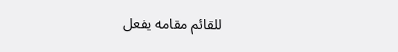للقائم مقامه يفعل